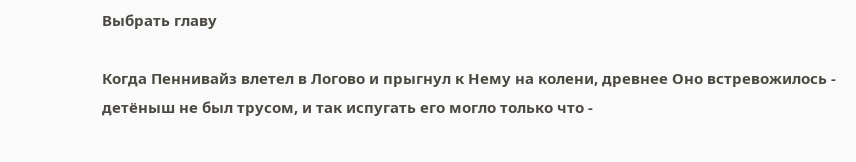Выбрать главу

Когда Пеннивайз влетел в Логово и прыгнул к Нему на колени, древнее Оно встревожилось - детёныш не был трусом, и так испугать его могло только что -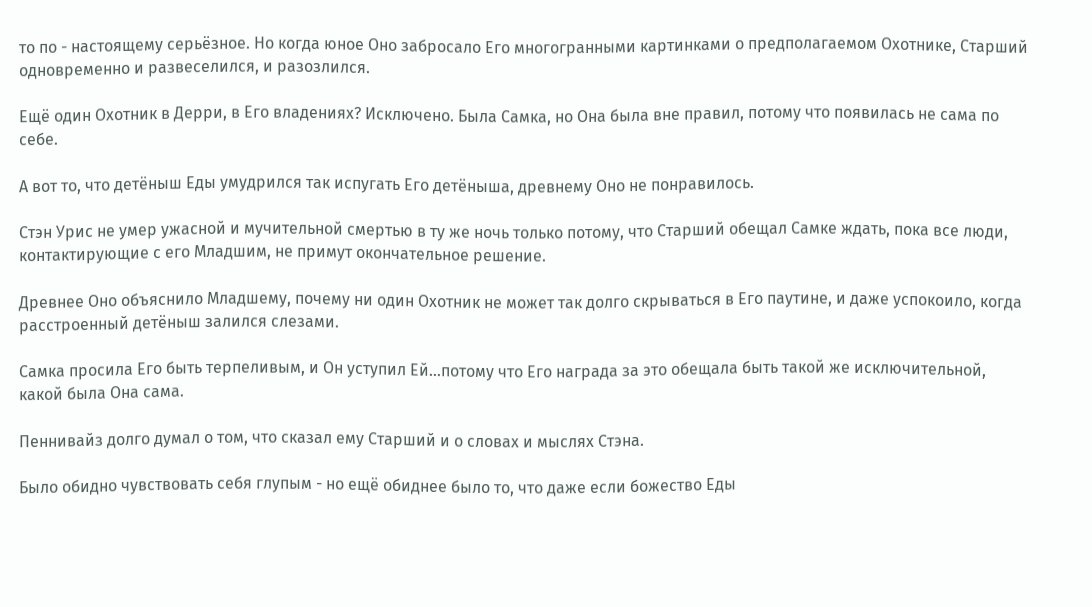то по - настоящему серьёзное. Но когда юное Оно забросало Его многогранными картинками о предполагаемом Охотнике, Старший одновременно и развеселился, и разозлился.

Ещё один Охотник в Дерри, в Его владениях? Исключено. Была Самка, но Она была вне правил, потому что появилась не сама по себе.

А вот то, что детёныш Еды умудрился так испугать Его детёныша, древнему Оно не понравилось.

Стэн Урис не умер ужасной и мучительной смертью в ту же ночь только потому, что Старший обещал Самке ждать, пока все люди, контактирующие с его Младшим, не примут окончательное решение.

Древнее Оно объяснило Младшему, почему ни один Охотник не может так долго скрываться в Его паутине, и даже успокоило, когда расстроенный детёныш залился слезами.

Самка просила Его быть терпеливым, и Он уступил Ей…потому что Его награда за это обещала быть такой же исключительной, какой была Она сама.

Пеннивайз долго думал о том, что сказал ему Старший и о словах и мыслях Стэна.

Было обидно чувствовать себя глупым - но ещё обиднее было то, что даже если божество Еды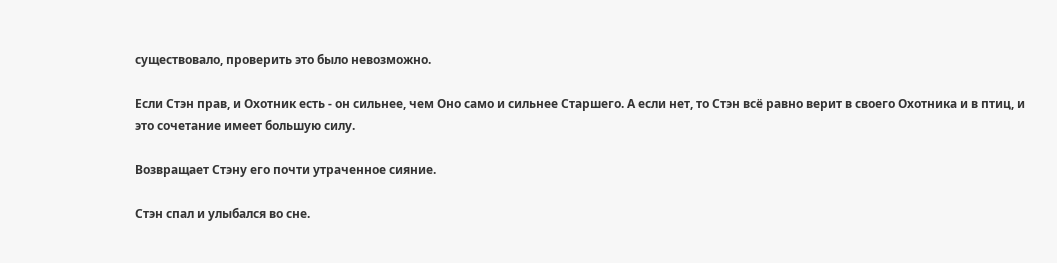существовало, проверить это было невозможно.

Если Стэн прав, и Охотник есть - он сильнее, чем Оно само и сильнее Старшего. А если нет, то Стэн всё равно верит в своего Охотника и в птиц, и это сочетание имеет большую силу.

Возвращает Стэну его почти утраченное сияние.

Стэн спал и улыбался во сне.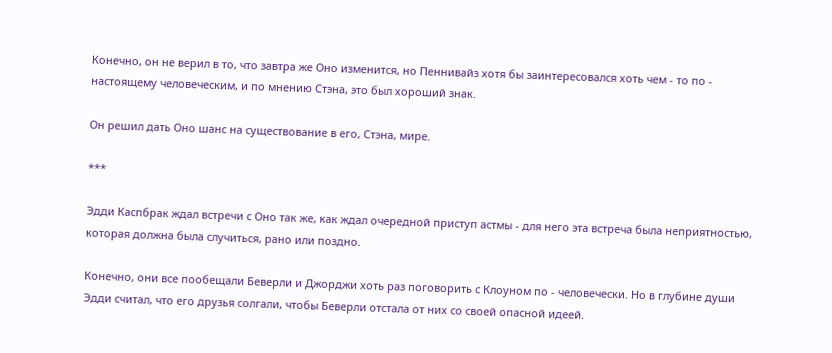Конечно, он не верил в то, что завтра же Оно изменится, но Пеннивайз хотя бы заинтересовался хоть чем - то по - настоящему человеческим, и по мнению Стэна, это был хороший знак.

Он решил дать Оно шанс на существование в его, Стэна, мире.

***

Эдди Каспбрак ждал встречи с Оно так же, как ждал очередной приступ астмы - для него эта встреча была неприятностью, которая должна была случиться, рано или поздно.

Конечно, они все пообещали Беверли и Джорджи хоть раз поговорить с Клоуном по - человечески. Но в глубине души Эдди считал, что его друзья солгали, чтобы Беверли отстала от них со своей опасной идеей.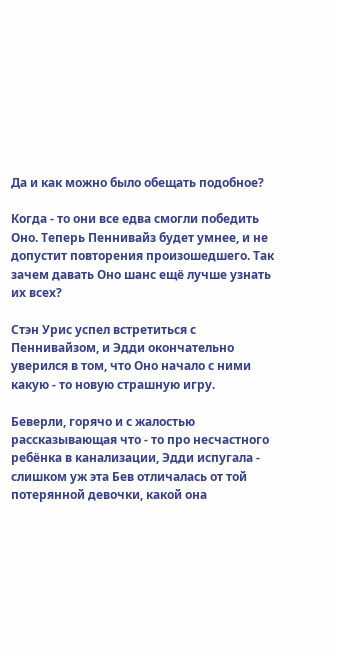Да и как можно было обещать подобное?

Когда - то они все едва смогли победить Оно. Теперь Пеннивайз будет умнее, и не допустит повторения произошедшего. Так зачем давать Оно шанс ещё лучше узнать их всех?

Стэн Урис успел встретиться с Пеннивайзом, и Эдди окончательно уверился в том, что Оно начало с ними какую - то новую страшную игру.

Беверли, горячо и с жалостью рассказывающая что - то про несчастного ребёнка в канализации, Эдди испугала - слишком уж эта Бев отличалась от той потерянной девочки, какой она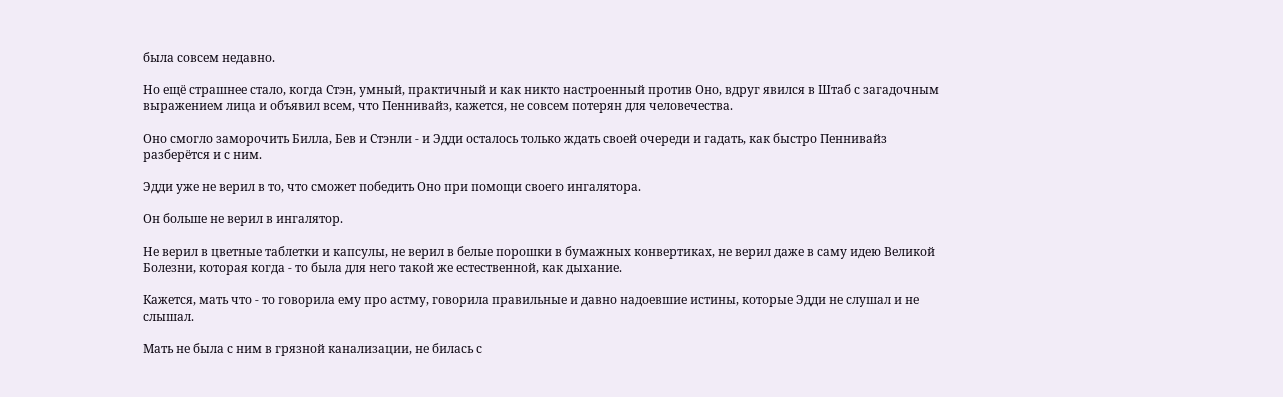была совсем недавно.

Но ещё страшнее стало, когда Стэн, умный, практичный и как никто настроенный против Оно, вдруг явился в Штаб с загадочным выражением лица и объявил всем, что Пеннивайз, кажется, не совсем потерян для человечества.

Оно смогло заморочить Билла, Бев и Стэнли - и Эдди осталось только ждать своей очереди и гадать, как быстро Пеннивайз разберётся и с ним.

Эдди уже не верил в то, что сможет победить Оно при помощи своего ингалятора.

Он больше не верил в ингалятор.

Не верил в цветные таблетки и капсулы, не верил в белые порошки в бумажных конвертиках, не верил даже в саму идею Великой Болезни, которая когда - то была для него такой же естественной, как дыхание.

Кажется, мать что - то говорила ему про астму, говорила правильные и давно надоевшие истины, которые Эдди не слушал и не слышал.

Мать не была с ним в грязной канализации, не билась с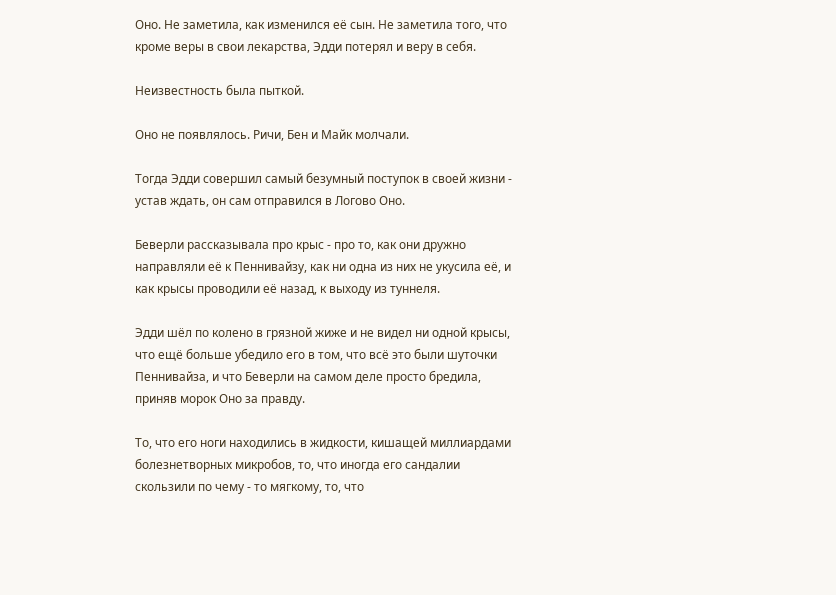Оно. Не заметила, как изменился её сын. Не заметила того, что кроме веры в свои лекарства, Эдди потерял и веру в себя.

Неизвестность была пыткой.

Оно не появлялось. Ричи, Бен и Майк молчали.

Тогда Эдди совершил самый безумный поступок в своей жизни - устав ждать, он сам отправился в Логово Оно.

Беверли рассказывала про крыс - про то, как они дружно направляли её к Пеннивайзу, как ни одна из них не укусила её, и как крысы проводили её назад, к выходу из туннеля.

Эдди шёл по колено в грязной жиже и не видел ни одной крысы, что ещё больше убедило его в том, что всё это были шуточки Пеннивайза, и что Беверли на самом деле просто бредила, приняв морок Оно за правду.

То, что его ноги находились в жидкости, кишащей миллиардами болезнетворных микробов, то, что иногда его сандалии скользили по чему - то мягкому, то, что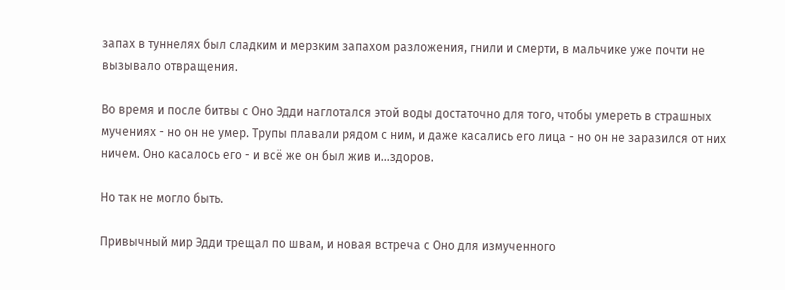запах в туннелях был сладким и мерзким запахом разложения, гнили и смерти, в мальчике уже почти не вызывало отвращения.

Во время и после битвы с Оно Эдди наглотался этой воды достаточно для того, чтобы умереть в страшных мучениях - но он не умер. Трупы плавали рядом с ним, и даже касались его лица - но он не заразился от них ничем. Оно касалось его - и всё же он был жив и…здоров.

Но так не могло быть.

Привычный мир Эдди трещал по швам, и новая встреча с Оно для измученного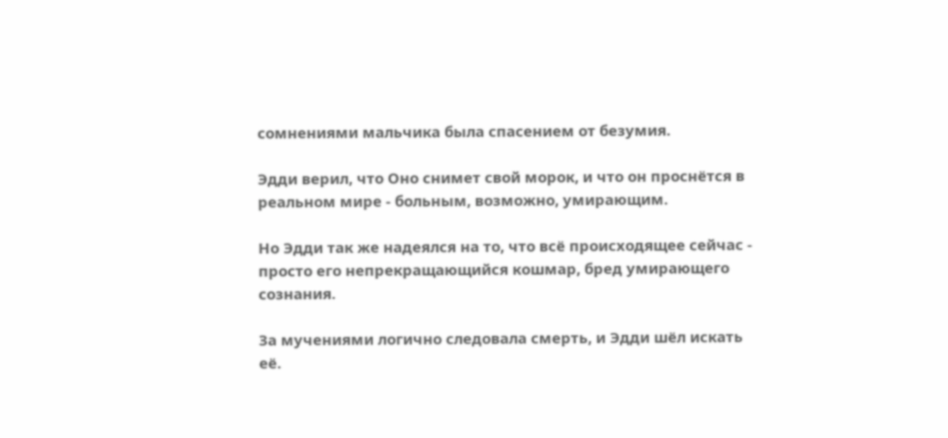сомнениями мальчика была спасением от безумия.

Эдди верил, что Оно снимет свой морок, и что он проснётся в реальном мире - больным, возможно, умирающим.

Но Эдди так же надеялся на то, что всё происходящее сейчас - просто его непрекращающийся кошмар, бред умирающего сознания.

За мучениями логично следовала смерть, и Эдди шёл искать её.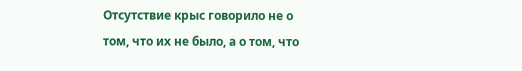Отсутствие крыс говорило не о том, что их не было, а о том, что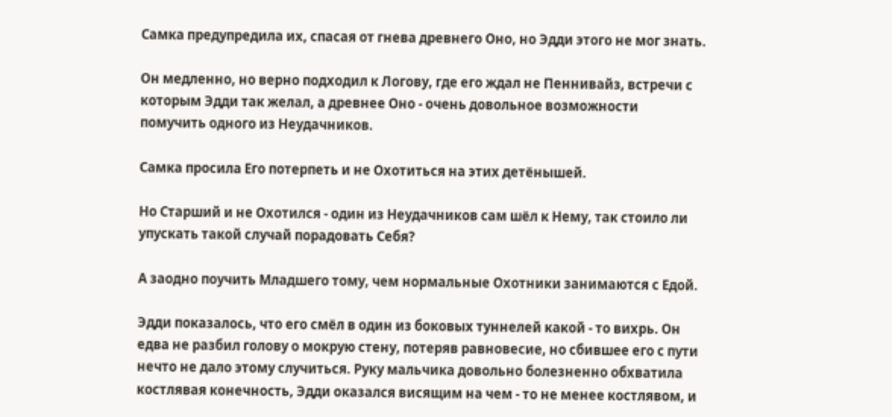Самка предупредила их, спасая от гнева древнего Оно, но Эдди этого не мог знать.

Он медленно, но верно подходил к Логову, где его ждал не Пеннивайз, встречи с которым Эдди так желал, а древнее Оно - очень довольное возможности помучить одного из Неудачников.

Самка просила Его потерпеть и не Охотиться на этих детёнышей.

Но Старший и не Охотился - один из Неудачников сам шёл к Нему, так стоило ли упускать такой случай порадовать Себя?

А заодно поучить Младшего тому, чем нормальные Охотники занимаются с Едой.

Эдди показалось, что его смёл в один из боковых туннелей какой - то вихрь. Он едва не разбил голову о мокрую стену, потеряв равновесие, но сбившее его с пути нечто не дало этому случиться. Руку мальчика довольно болезненно обхватила костлявая конечность, Эдди оказался висящим на чем - то не менее костлявом, и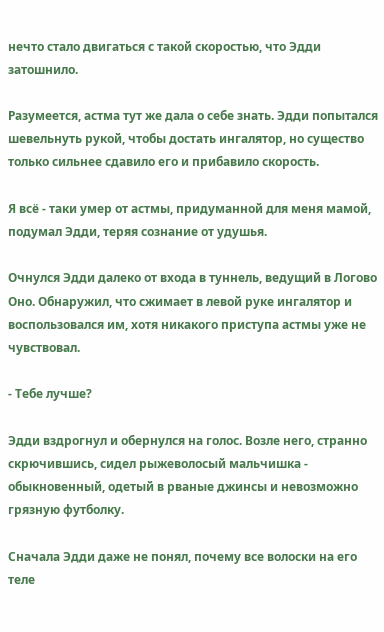нечто стало двигаться с такой скоростью, что Эдди затошнило.

Разумеется, астма тут же дала о себе знать. Эдди попытался шевельнуть рукой, чтобы достать ингалятор, но существо только сильнее сдавило его и прибавило скорость.

Я всё - таки умер от астмы, придуманной для меня мамой, подумал Эдди, теряя сознание от удушья.

Очнулся Эдди далеко от входа в туннель, ведущий в Логово Оно. Обнаружил, что сжимает в левой руке ингалятор и воспользовался им, хотя никакого приступа астмы уже не чувствовал.

- Тебе лучше?

Эдди вздрогнул и обернулся на голос. Возле него, странно скрючившись, сидел рыжеволосый мальчишка - обыкновенный, одетый в рваные джинсы и невозможно грязную футболку.

Сначала Эдди даже не понял, почему все волоски на его теле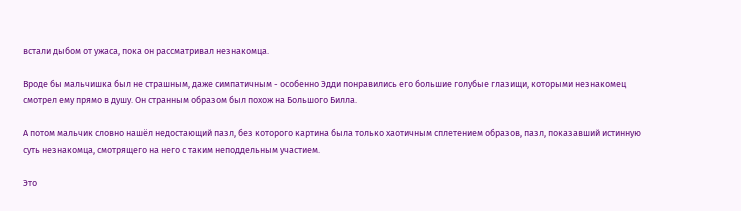встали дыбом от ужаса, пока он рассматривал незнакомца.

Вроде бы мальчишка был не страшным, даже симпатичным - особенно Эдди понравились его большие голубые глазищи, которыми незнакомец смотрел ему прямо в душу. Он странным образом был похож на Большого Билла.

А потом мальчик словно нашёл недостающий пазл, без которого картина была только хаотичным сплетением образов, пазл, показавший истинную суть незнакомца, смотрящего на него с таким неподдельным участием.

Это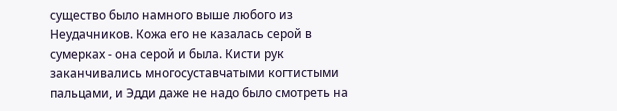существо было намного выше любого из Неудачников. Кожа его не казалась серой в сумерках - она серой и была. Кисти рук заканчивались многосуставчатыми когтистыми пальцами, и Эдди даже не надо было смотреть на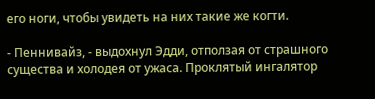его ноги, чтобы увидеть на них такие же когти.

- Пеннивайз, - выдохнул Эдди, отползая от страшного существа и холодея от ужаса. Проклятый ингалятор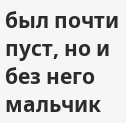был почти пуст, но и без него мальчик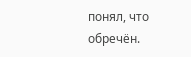понял, что обречён.